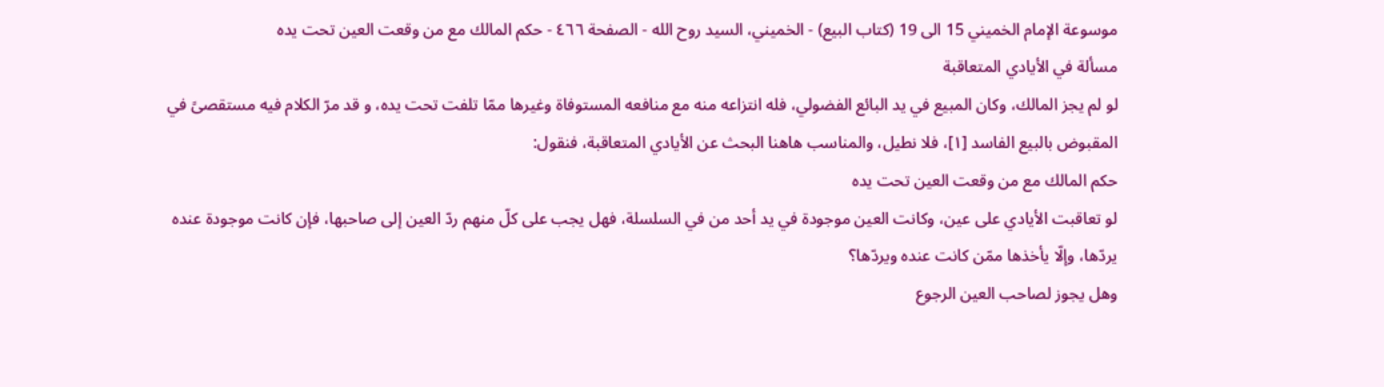موسوعة الإمام الخميني 15 الى 19 (كتاب البيع) - الخميني، السيد روح الله - الصفحة ٤٦٦ - حكم المالك مع من وقعت العين تحت يده
مسألة في الأيادي المتعاقبة
لو لم يجز المالك، وكان المبيع في يد البائع الفضولي، فله انتزاعه منه مع منافعه المستوفاة وغيرها ممّا تلفت تحت يده، و قد مرّ الكلام فيه مستقصىً في المقبوض بالبيع الفاسد [١]، فلا نطيل، والمناسب هاهنا البحث عن الأيادي المتعاقبة، فنقول:
حكم المالك مع من وقعت العين تحت يده
لو تعاقبت الأيادي على عين، وكانت العين موجودة في يد أحد من في السلسلة، فهل يجب على كلّ منهم ردّ العين إلى صاحبها، فإن كانت موجودة عنده يردّها، وإلّا يأخذها ممّن كانت عنده ويردّها؟
وهل يجوز لصاحب العين الرجوع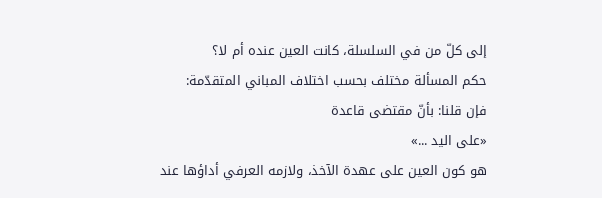إلى كلّ من في السلسلة، كانت العين عنده أم لا؟
حكم المسألة مختلف بحسب اختلاف المباني المتقدّمة:
فإن قلنا: بأنّ مقتضى قاعدة
«على اليد ...»
هو كون العين على عهدة الآخذ، ولازمه العرفي أداؤها عند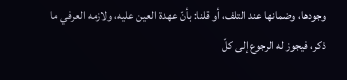وجودها، وضمانها عند التلف، أو قلنا: بأنّ عهدة العين عليه، ولازمه العرفي ما ذكر، فيجوز له الرجوع إلى كلّ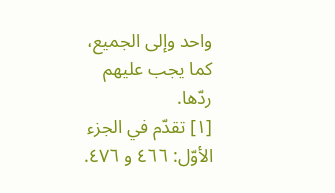واحد وإلى الجميع، كما يجب عليهم ردّها.
[١] تقدّم في الجزء الأوّل: ٤٦٦ و ٤٧٦.